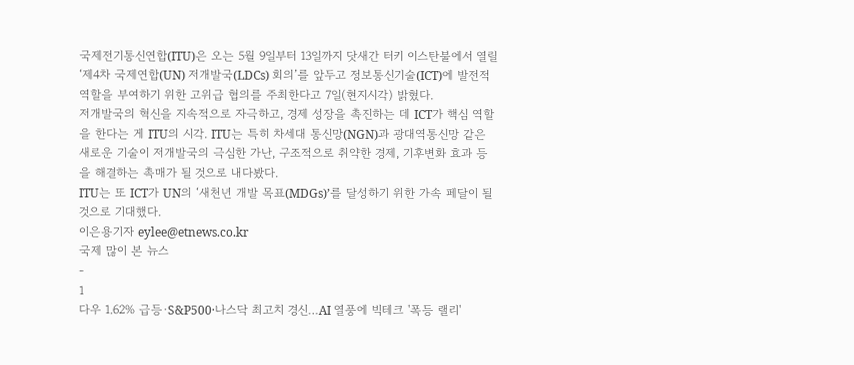국제전기통신연합(ITU)은 오는 5월 9일부터 13일까지 닷새간 터키 이스탄불에서 열릴 ‘제4차 국제연합(UN) 저개발국(LDCs) 회의’를 앞두고 정보통신기술(ICT)에 발전적 역할을 부여하기 위한 고위급 협의를 주최한다고 7일(현지시각) 밝혔다.
저개발국의 혁신을 지속적으로 자극하고, 경제 성장을 촉진하는 데 ICT가 핵심 역할을 한다는 게 ITU의 시각. ITU는 특히 차세대 통신망(NGN)과 광대역통신망 같은 새로운 기술이 저개발국의 극심한 가난, 구조적으로 취약한 경제, 기후변화 효과 등을 해결하는 촉매가 될 것으로 내다봤다.
ITU는 또 ICT가 UN의 ‘새천년 개발 목표(MDGs)’를 달성하기 위한 가속 페달이 될 것으로 기대했다.
이은용기자 eylee@etnews.co.kr
국제 많이 본 뉴스
-
1
다우 1.62% 급등·S&P500·나스닥 최고치 경신…AI 열풍에 빅테크 '폭등 랠리'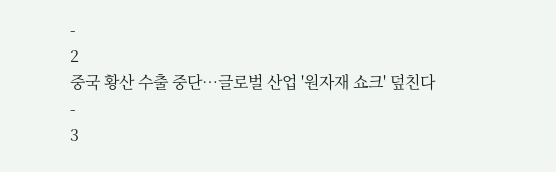-
2
중국 황산 수출 중단…글로벌 산업 '원자재 쇼크' 덮친다
-
3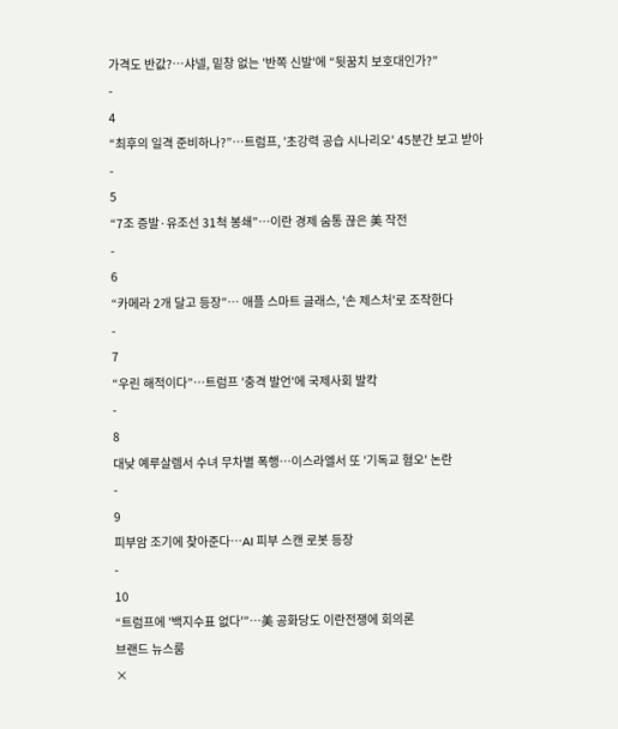가격도 반값?…샤넬, 밑창 없는 '반쪽 신발'에 “뒷꿈치 보호대인가?”
-
4
“최후의 일격 준비하나?”…트럼프, '초강력 공습 시나리오' 45분간 보고 받아
-
5
“7조 증발·유조선 31척 봉쇄”…이란 경제 숨통 끊은 美 작전
-
6
“카메라 2개 달고 등장”… 애플 스마트 글래스, '손 제스처'로 조작한다
-
7
“우린 해적이다”…트럼프 '충격 발언'에 국제사회 발칵
-
8
대낮 예루살렘서 수녀 무차별 폭행…이스라엘서 또 '기독교 혐오' 논란
-
9
피부암 조기에 찾아준다…AI 피부 스캔 로봇 등장
-
10
“트럼프에 '백지수표 없다'”…美 공화당도 이란전쟁에 회의론
브랜드 뉴스룸
×